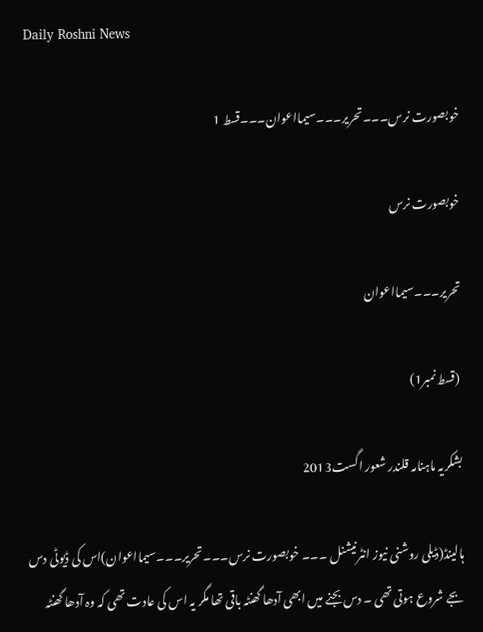Daily Roshni News

خوبصورت نرس۔۔۔تحریر۔۔۔سیمااعوان۔۔۔قسط 1

خوبصورت نرس

تحریر۔۔۔سیمااعوان

 (قسط نمبر1)

بشکریہ ماہنامہ قلندر شعور اگست2013

ہالینڈ(ڈیلی روشنی نیوز انٹرنیشنل ۔۔۔ خوبصورت نرس۔۔۔تحریر۔۔۔سیمااعوان)اس کی ڈیوٹی دس بجے شروع ہوتی تھی ۔ دس بجنے میں ابھی آدھا گھنٹہ باقی تھا مگر یہ اس کی عادت تھی کہ وہ آدھا گھنٹہ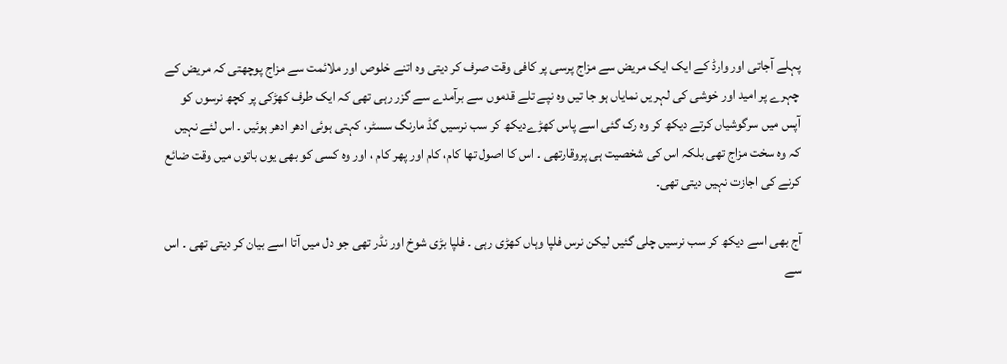پہلے آجاتی اور وارڈ کے ایک ایک مریض سے مزاج پرسی پر کافی وقت صرف کر دیتی وہ اتنے خلوص اور ملائمت سے مزاج پوچھتی کہ مریض کے چہرے پر امید اور خوشی کی لہر یں نمایاں ہو جا تیں وہ نپے تلے قدموں سے برآمدے سے گزر رہی تھی کہ ایک طرف کھڑکی پر کچھ نرسوں کو آپس میں سرگوشیاں کرتے دیکھ کر وہ رک گئی اسے پاس کھڑےدیکھ کر سب نرسیں گڈ مارنگ سسٹر، کہتی ہوئی ادھر ادھر ہوئیں ۔ اس لئے نہیں کہ وہ سخت مزاج تھی بلکہ اس کی شخصیت ہی پروقارتھی ۔ اس کا اصول تھا کام، کام اور پھر کام ، اور وہ کسی کو بھی یوں باتوں میں وقت ضائع کرنے کی اجازت نہیں دیتی تھی۔

آج بھی اسے دیکھ کر سب نرسیں چلی گئیں لیکن نرس فلپا وہاں کھڑی رہی ۔ فلپا بڑی شوخ اور نڈر تھی جو دل میں آتا اسے بیان کر دیتی تھی ۔ اس سے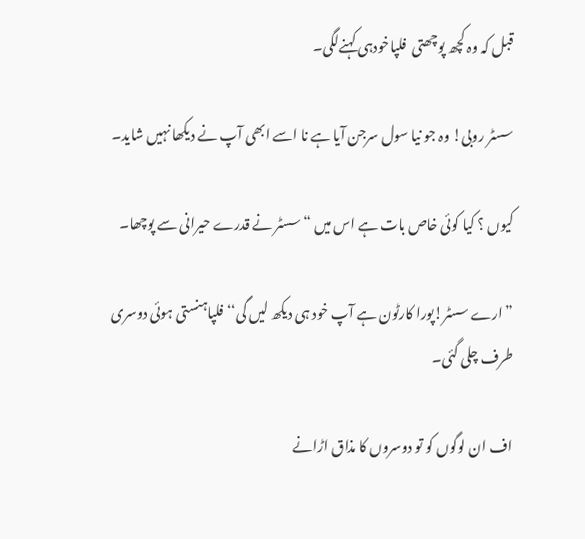قبل کہ وہ کچھ پوچھتی  فلپاخودہی کہنےلگی۔

سسٹر روبی! وہ جو نیا سول سرجن آیا ہے نا اسے ابھی آپ نے دیکھا نہیں شاید۔

کیوں ؟ کیا کوئی خاص بات ہے اس میں “ سسٹر نے قدرے حیرانی سے پوچھا۔

”ارے سسٹر!پورا کارٹون ہے آپ خود ہی دیکھ لیں گی‘‘ فلپاہنستی ہوئی دوسری طرف چلی گئی۔

اف ان لوگوں کو تو دوسروں کا مذاق اڑانے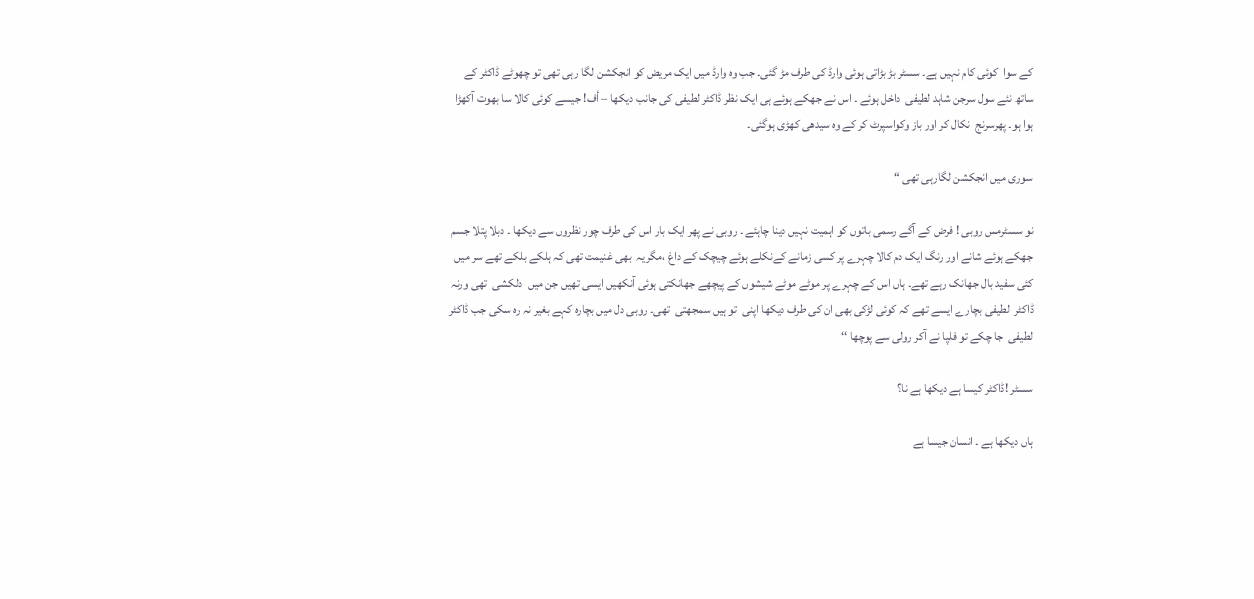کے سوا  کوئی کام نہیں ہے۔ سسٹر بڑ بڑاتی ہوئی وارڈ کی طرف مڑ گئی۔ جب وہ وارڈ میں ایک مریض کو انجکشن لگا رہی تھی تو چھوٹے ڈاکٹر کے ساتھ نئے سول سرجن شاہد لطیفی  داخل ہوئے ۔ اس نے جھکے ہوئے ہی ایک نظر ڈاکٹر لطیفی کی جانب دیکھا – أف! جیسے کوئی کالا سا بھوت آکھڑا ہوا ہو۔ پھرسرنج  نکال کر اور باز وکواسپرٹ کر کے وہ سیدھی کھڑی ہوگئی۔

سوری میں انجکشن لگارہی تھی “

نو سسٹرمس روبی ! فرض کے آگے رسمی باتوں کو اہمیت نہیں دینا چاہئے ۔ روبی نے پھر ایک بار اس کی طرف چور نظروں سے دیکھا ۔ دبلا پتلا جسم جھکے ہوئے شانے اور رنگ ایک دم کالا چہرے پر کسی زمانے کےنکلے ہوئے چیچک کے داغ ،مگریہ  بھی غنیمت تھی کہ ہلکے بلکے تھے سر میں کئی سفید بال جھانک رہے تھے۔ ہاں اس کے چہرے پر موٹے موٹے شیشوں کے پیچھے جھانکتی ہوئی آنکھیں ایسی تھیں جن میں  دلکشی  تھی ورنہ ڈاکٹر  لطیفی بچارے ایسے تھے کہ کوئی لڑکی بھی ان کی طرف دیکھا اپنی  تو ہیں سمجھتی  تھی۔ روبی دل میں بچارہ کہے بغیر نہ رہ سکی جب ڈاکٹر لطیفی  جا چکے تو فلپا نے آکر رولی سے پوچھا ‘‘

سسٹر !ڈاکٹر کیسا ہے دیکھا ہے نا؟

ہاں دیکھا ہے ۔ انسان جیسا ہے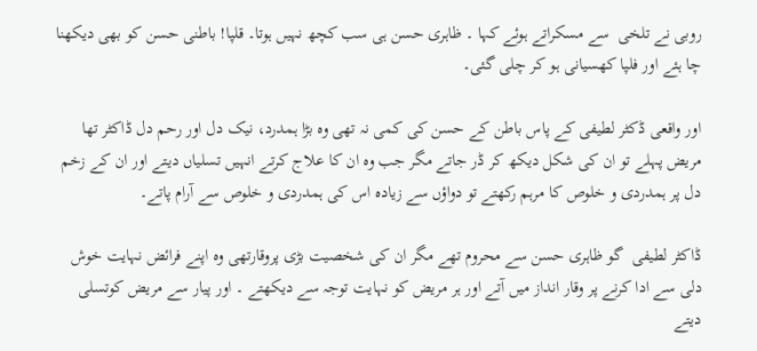روبی نے تلخی  سے مسکراتے ہوئے کہا ۔ ظاہری حسن ہی سب کچھ نہیں ہوتا۔ قلپا! باطنی حسن کو بھی دیکھنا چا ہئے اور فلپا کھسیانی ہو کر چلی گئی۔

اور واقعی ڈکٹر لطیفی کے پاس باطن کے حسن کی کمی نہ تھی وہ بڑا ہمدرد، نیک دل اور رحم دل ڈاکٹر تھا مریض پہلے تو ان کی شکل دیکھ کر ڈر جاتے مگر جب وہ ان کا علاج کرتے انہیں تسلیاں دیتے اور ان کے زخم دل پر ہمدردی و خلوص کا مرہم رکھتے تو دواؤں سے زیادہ اس کی ہمدردی و خلوص سے آرام پاتے۔

ڈاکٹر لطیفی  گو ظاہری حسن سے محروم تھے مگر ان کی شخصیت بڑی پروقارتھی وہ اپنے فرائض نہایت خوش دلی سے ادا کرنے پر وقار انداز میں آتے اور ہر مریض کو نہایت توجہ سے دیکھتے ۔ اور پیار سے مریض کوتسلی دیتے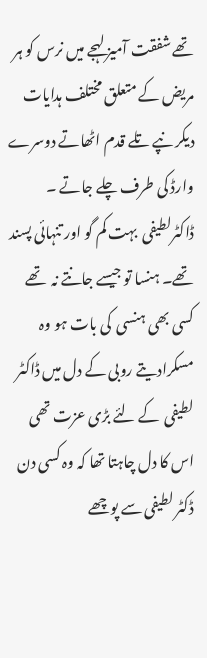تھے شفقت آمیز لہجے میں نرس کو ہر مریض کے متعلق مختلف ہدایات دیکر نپے تلے قدم اٹھاتے دوسرے وارڈ کی طرف چلے جاتے ۔ ڈاکٹرلطیفی  بہت کم گو اور تنہائی پسند تھے۔ ہنسا تو جیسے جانتے نہ  تھے کسی بھی ہنسی  کی بات ہو وہ مسکرادیتے روبی کے دل میں ڈاکٹر لطیفی  کے لئے بڑی عزت تھی اس کا دل چاہتا تھا کہ وہ کسی دن ڈکٹر لطیفی سے پوچھے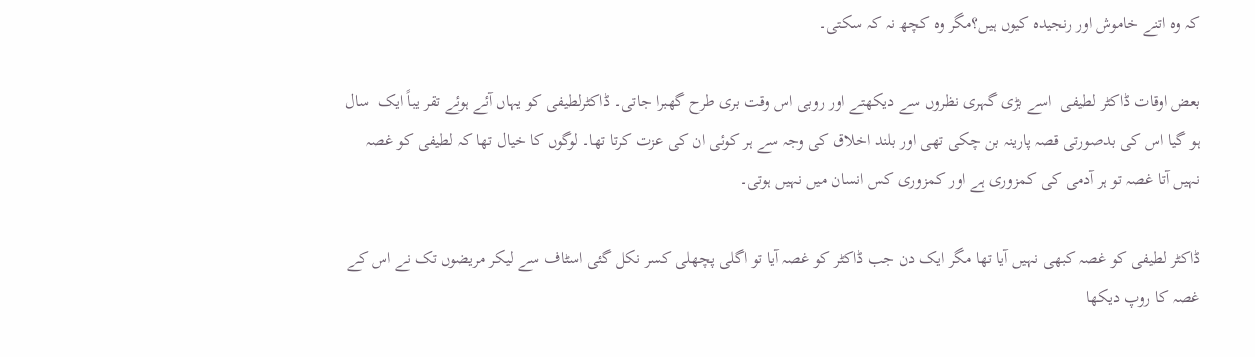کہ وہ اتنے خاموش اور رنجیدہ کیوں ہیں؟مگر وہ کچھ نہ کہ سکتی۔

بعض اوقات ڈاکٹر لطیفی  اسے بڑی گہری نظروں سے دیکھتے اور روبی اس وقت بری طرح گھبرا جاتی۔ ڈاکٹرلطیفی کو یہاں آئے ہوئے تقر یباً ایک  سال ہو گیا اس کی بدصورتی قصہ پارینہ بن چکی تھی اور بلند اخلاق کی وجہ سے ہر کوئی ان کی عزت کرتا تھا۔ لوگوں کا خیال تھا کہ لطیفی کو غصہ نہیں آتا غصہ تو ہر آدمی کی کمزوری ہے اور کمزوری کس انسان میں نہیں ہوتی۔

ڈاکٹر لطیفی کو غصہ کبھی نہیں آیا تھا مگر ایک دن جب ڈاکٹر کو غصہ آیا تو اگلی پچھلی کسر نکل گئی اسٹاف سے لیکر مریضوں تک نے اس کے غصہ کا روپ دیکھا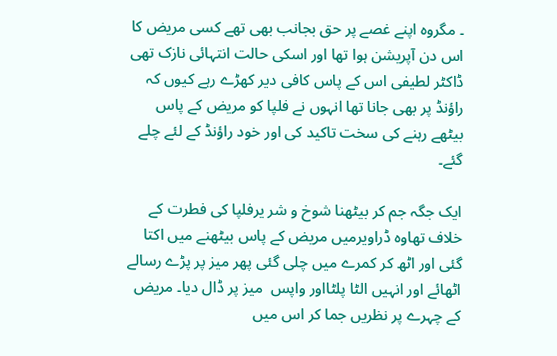۔ مگروہ اپنے غصے پر حق بجانب بھی تھے کسی مریض کا اس دن آپریشن ہوا تھا اور اسکی حالت انتہائی نازک تھی ڈاکٹر لطیفی اس کے پاس کافی دیر کھڑے رہے کیوں کہ راؤنڈ پر بھی جانا تھا انہوں نے فلپا کو مریض کے پاس بیٹھے رہنے کی سخت تاکید کی اور خود راؤنڈ کے لئے چلے گئے۔

ایک جگہ جم کر بیٹھنا شوخ و شر یرفلپا کی فطرت کے خلاف تھاوہ ڈراویرمیں مریض کے پاس بیٹھنے میں اکتا گئی اور اٹھ کر کمرے میں چلی گئی پھر میز پر پڑے رسالے اٹھائے اور انہیں الٹا پلٹااور واپس  میز پر ڈال دیا۔ مریض کے چہرے پر نظریں جما کر اس میں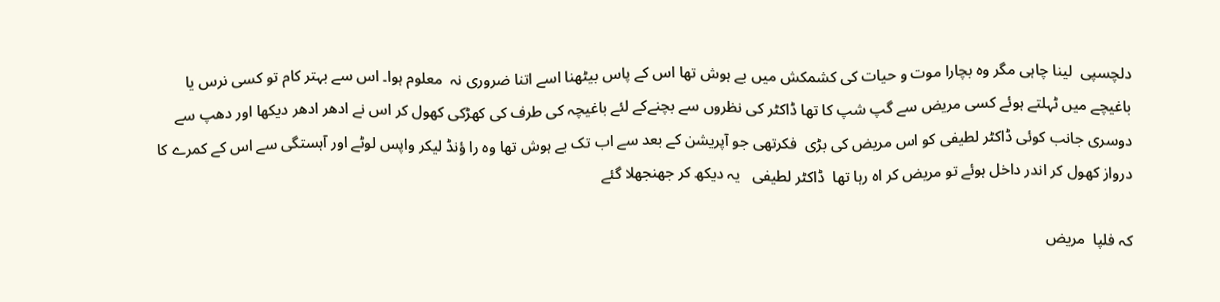دلچسپی  لینا چاہی مگر وہ بچارا موت و حیات کی کشمکش میں بے ہوش تھا اس کے پاس بیٹھنا اسے اتنا ضروری نہ  معلوم ہوا۔ اس سے بہتر کام تو کسی نرس یا باغیچے میں ٹہلتے ہوئے کسی مریض سے گپ شپ کا تھا ڈاکٹر کی نظروں سے بچنےکے لئے باغیچہ کی طرف کی کھڑکی کھول کر اس نے ادھر ادھر دیکھا اور دھپ سے دوسری جانب کوئی ڈاکٹر لطیفی کو اس مریض کی بڑی  فکرتھی جو آپریشن کے بعد سے اب تک بے ہوش تھا وہ را ؤنڈ لیکر واپس لوٹے اور آہستگی سے اس کے کمرے کا درواز کھول کر اندر داخل ہوئے تو مریض کر اہ رہا تھا  ڈاکٹر لطیفی   یہ دیکھ کر جھنجھلا گئے

کہ فلپا  مریض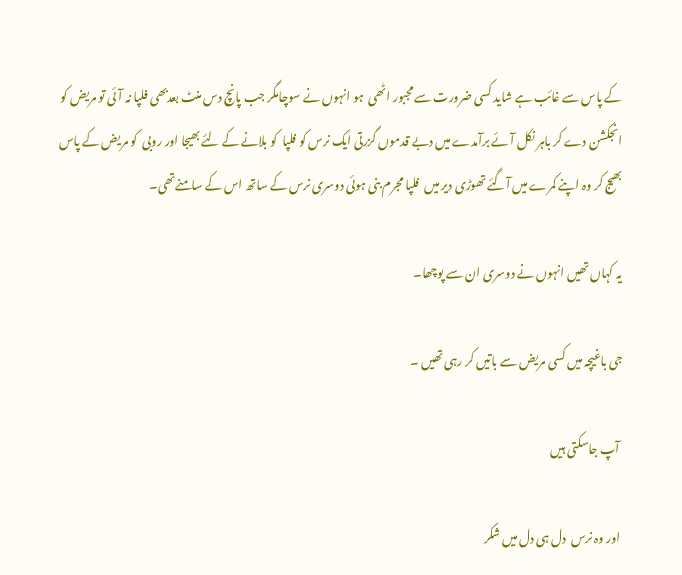کے پاس سے غائب ہے شاید کسی ضرورت سے مجبور اٹھی  ہو انہوں نے سوچامگر جب پانچ دس منٹ بعدبھی فلپا نہ آئی تو مریض کو انجکشن دے کر باہر نکل آئے برآمدے میں دبے قدموں گزرتی ایک نرس کو فلپا  کو بلانے کے لئے بھیجا اور روبی  کو مریض کے پاس بھیج کر وہ اپنے کمرے میں آگئے تھوڑی دیر میں  فلپا مجرم بنی ہوئی دوسری نرس کے ساتھ اس کے سامنےتھی۔

یہ کہاں تھیں انہوں نے دوسری ان سے پوچھا۔

جی باغیچہ میں کسی مریض سے باتیں کر رہی تھیں ۔

 آپ جاسکتی ہیں

 اور وہ نرس  دل ہی دل میں شکر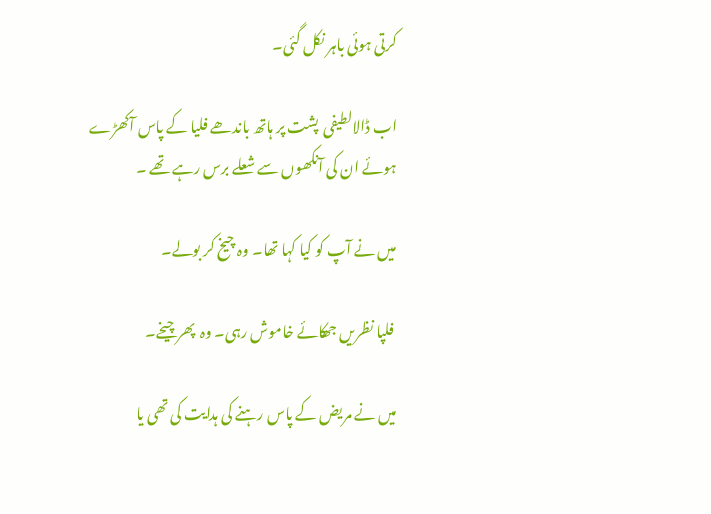کرتی ہوئی باہر نکل گئی۔

اب ڈالالطیفی  پشت پر ہاتھ باندھے فلیا کے پاس آکھڑے ہوئے ان کی آنکھوں سے شعلے برس رہے تھے ۔

میں نے آپ کو کیا کہا تھا۔ وہ چیخ کر بولے۔

 فلپا نظریں جھکائے خاموش رہی۔ وہ  پھر چیخے۔

میں نے مریض کے پاس رہنے کی ہدایت کی تھی یا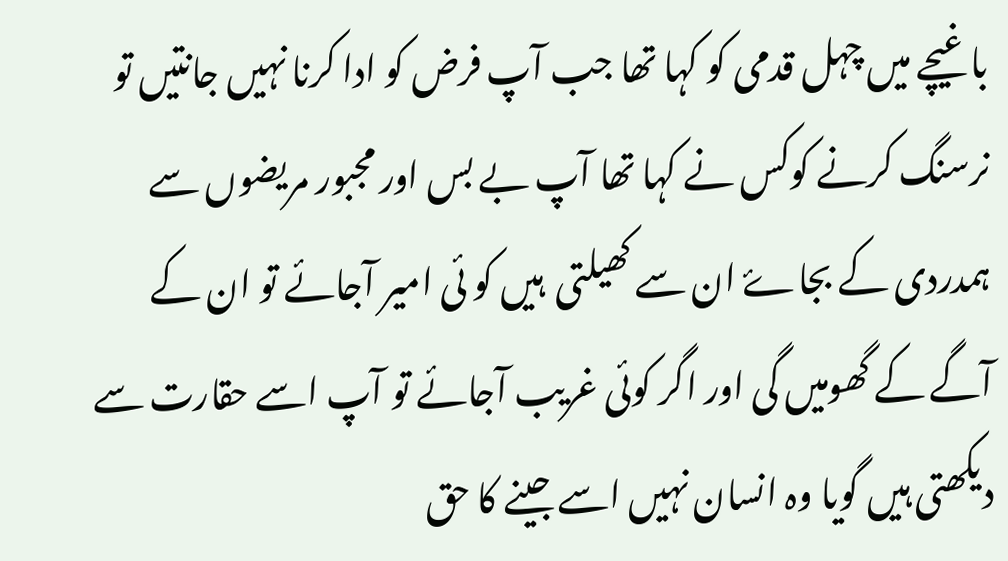باغیچے میں چہل قدمی کو کہا تھا جب آپ فرض کو ادا کرنا نہیں جانتیں تو نرسنگ کرنے کوکس نے کہا تھا آپ بے بس اور مجبور مریضوں سے ہمدردی کے بجاۓ ان سے کھیلتی  ہیں کو ئی امیر آجائے تو ان کے آگے کے گھومیں گی اور اگر کوئی غریب آجائے تو آپ اسے حقارت سے دیکھتی ہیں گویا وہ انسان نہیں اسے جینے کا حق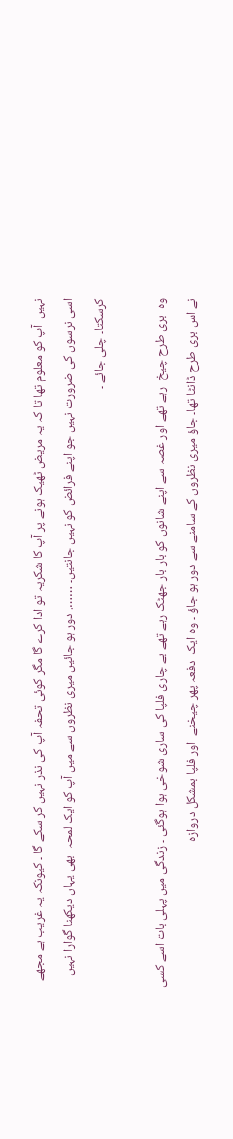نہیں  آپ کو معلوم تھا تا کہ یہ مریض ٹھیک ہونے پر آپ کا شکریہ تو ادا کرے گا مگر کوئی تحفہ آپ کی نذر نہیں کر سکے گا ۔ کیونکہ یہ غریب ہے مجھے اسی نرسوں کی ضرورت نہیں جو اپنے فرائض کو نہیں جانتیں۔ ……. دور ہو جائیں میری نظروں سے میں آپ کو ایک لمحہ  بھی یہاں دیکھنا گوارا نہیں کرسکتا۔ چلی جائے ۔

وہ  بری طرح چیخ  رہے تھے اور غصہ سے اپنے شانوں کو بار بار جھٹک رہے تھے بے چاری فلپا کی ساری شوخی ہوا ہوگئی ۔ زندگی میں پہلی بات اسے کسی نے اس بری طرح ڈانٹا تھا۔ جاؤ میری نظروں کے سامنے سے دور ہو جاؤ ۔ وہ ایک  دفعہ پھر چیخنے  اور فلپا بمشکل دروازه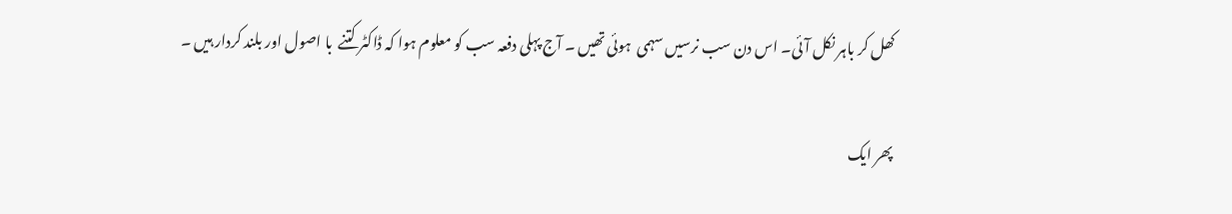کھل کر باہر نکل آئی۔ اس دن سب نرسیں سہمی  ہوئی تھیں ۔ آج پہلی دفعہ سب کو معلوم ہوا کہ ڈاکٹر کتنے  با اصول اور بلند کردار ہیں ۔

پھر ایک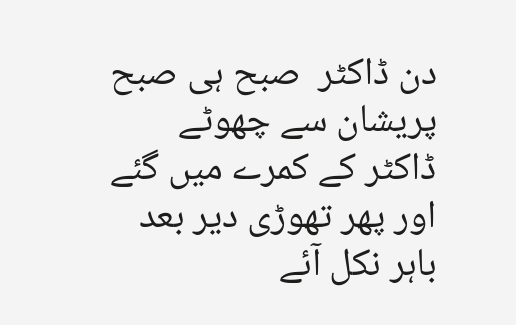دن ڈاکٹر  صبح ہی صبح پریشان سے چھوٹے ڈاکٹر کے کمرے میں گئے اور پھر تھوڑی دیر بعد باہر نکل آئے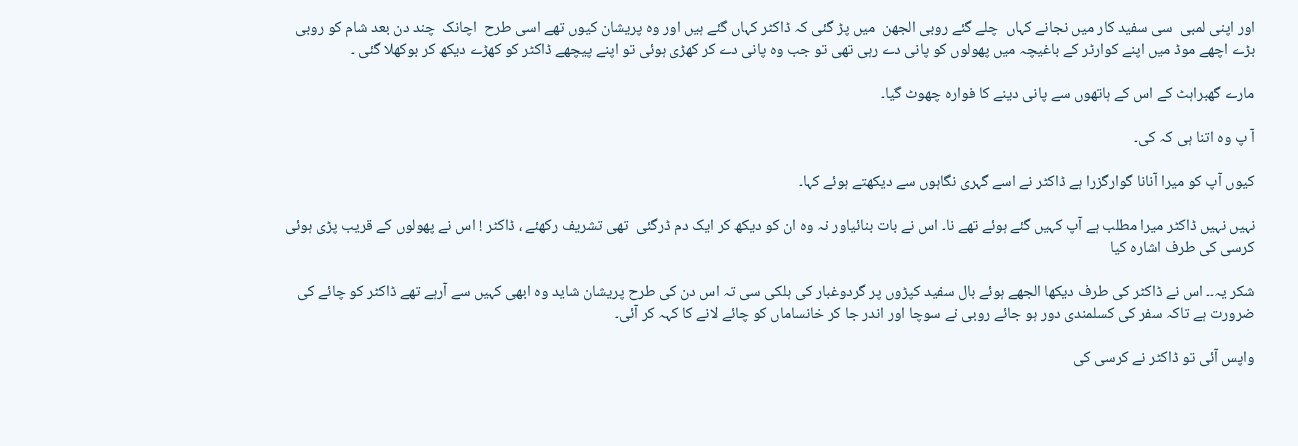اور اپنی لمبی  سی سفید کار میں نجانے کہاں  چلے گئے روبی الجھن  میں پڑ گئی کہ ڈاکٹر کہاں گئے ہیں اور وہ پریشان کیوں تھے اسی طرح  اچانک  چند دن بعد شام کو روبی بڑے اچھے موڈ میں اپنے کوارٹر کے باغیچہ میں پھولوں کو پانی دے رہی تھی تو جب وہ پانی دے کر کھڑی ہوئی تو اپنے پیچھے ڈاکٹر کو کھڑے دیکھ کر بوکھلا گئی ۔

مارے گھبراہٹ کے اس کے ہاتھوں سے پانی دینے کا فوارہ چھوٹ گیا۔

آ پ وہ اتنا ہی کہ کی۔

کیوں آپ کو میرا آنانا گوارگزرا ہے ڈاکٹر نے اسے گہری نگاہوں سے دیکھتے ہوئے کہا۔

نہیں نہیں ڈاکٹر میرا مطلب ہے آپ کہیں گئے ہوئے تھے نا۔ اس نے بات بنائیاور نہ وہ ان کو دیکھ کر ایک دم ڈرگئی  تھی تشریف رکھئے ، ڈاکٹر ! اس نے پھولوں کے قریب پڑی ہوئی کرسی کی طرف اشارہ کیا

شکر یہ۔۔ اس نے ڈاکٹر کی طرف دیکھا الجھے ہوئے بال سفید کپڑوں پر گردوغبار کی ہلکی سی تہ اس دن کی طرح پریشان شاید وہ ابھی کہیں سے آرہے تھے ڈاکٹر کو چائے کی ضرورت ہے تاکہ سفر کی کسلمندی دور ہو جائے روبی نے سوچا اور اندر جا کر خانساماں کو چائے لانے کا کہہ کر آئی۔

واپس آئی تو ڈاکٹر نے کرسی کی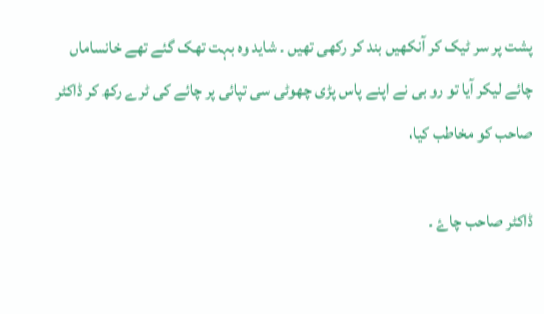پشت پر سر ٹیک کر آنکھیں بند کر رکھی تھیں ۔ شاید وہ بہت تھک گئے تھے خانساماں چائے لیکر آیا تو رو بی نے اپنے پاس پڑی چھوٹی سی تپائی پر چائے کی ٹرے رکھ کر ڈاکٹر صاحب کو مخاطب کیا،

ڈاکٹر صاحب چاۓ ۔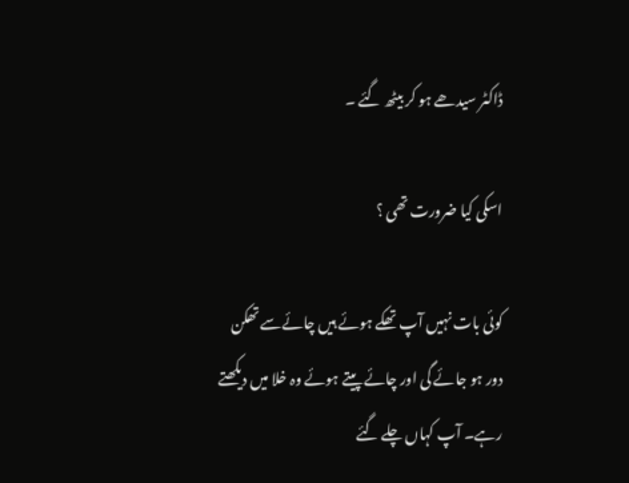ڈاکٹر سیدھے ہو کر بیٹھ گئے ۔

اسکی کیا ضرورت تھی ؟

کوئی بات نہیں آپ تھکے ہوئے ہیں چائےسے تھکن دور ہو جائے گی اور چائے پیتے ہوئے وہ خلا میں دیکھتے رہے۔ آپ کہاں چلے گئے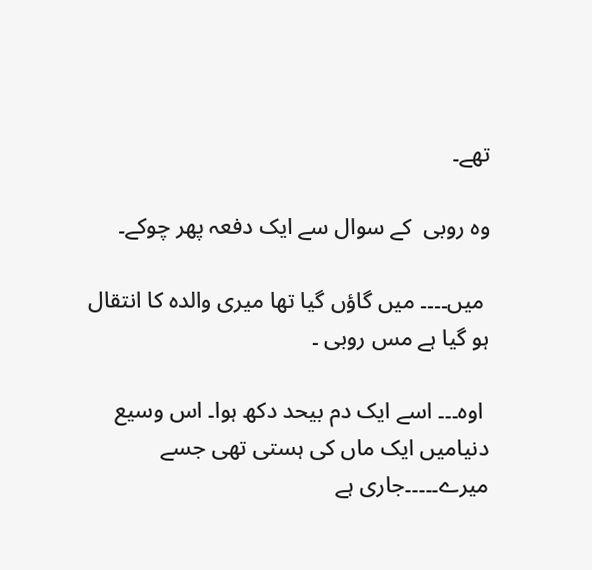تھے۔

وہ روبی  کے سوال سے ایک دفعہ پھر چوکے۔

 میں۔۔۔۔ میں گاؤں گیا تھا میری والدہ کا انتقال ہو گیا ہے مس روبی ۔

 اوہ۔۔۔ اسے ایک دم بیحد دکھ ہوا۔ اس وسیع دنیامیں ایک ماں کی ہستی تھی جسے میرے۔۔۔۔۔جاری ہے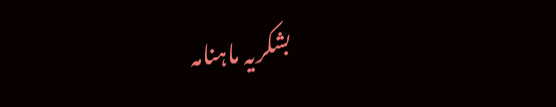بشکریہ ماہنامہ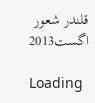قلندر شعور اگست2013

Loading